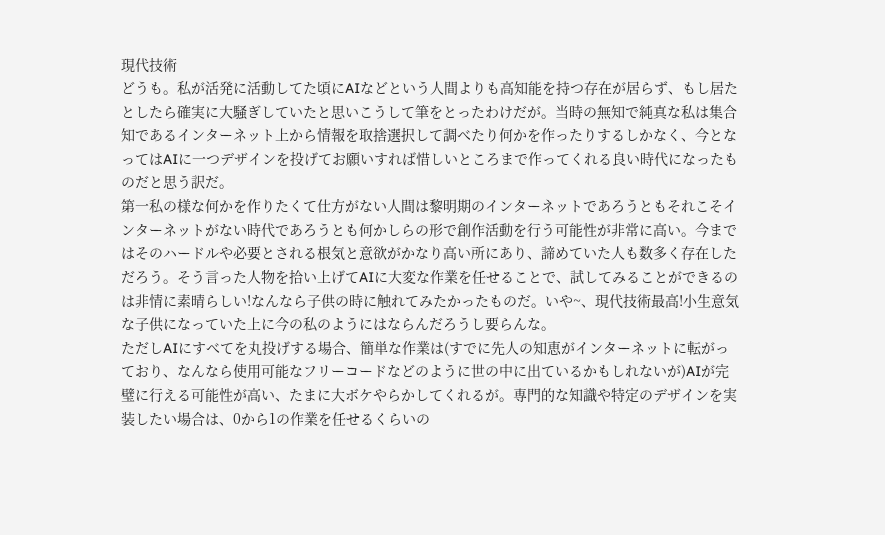現代技術
どうも。私が活発に活動してた頃にAIなどという人間よりも高知能を持つ存在が居らず、もし居たとしたら確実に大騒ぎしていたと思いこうして筆をとったわけだが。当時の無知で純真な私は集合知であるインターネット上から情報を取捨選択して調べたり何かを作ったりするしかなく、今となってはAIに一つデザインを投げてお願いすれば惜しいところまで作ってくれる良い時代になったものだと思う訳だ。
第一私の様な何かを作りたくて仕方がない人間は黎明期のインターネットであろうともそれこそインターネットがない時代であろうとも何かしらの形で創作活動を行う可能性が非常に高い。今まではそのハードルや必要とされる根気と意欲がかなり高い所にあり、諦めていた人も数多く存在しただろう。そう言った人物を拾い上げてAIに大変な作業を任せることで、試してみることができるのは非情に素晴らしい!なんなら子供の時に触れてみたかったものだ。いや~、現代技術最高!小生意気な子供になっていた上に今の私のようにはならんだろうし要らんな。
ただしAIにすべてを丸投げする場合、簡単な作業は(すでに先人の知恵がインターネットに転がっており、なんなら使用可能なフリーコードなどのように世の中に出ているかもしれないが)AIが完璧に行える可能性が高い、たまに大ボケやらかしてくれるが。専門的な知識や特定のデザインを実装したい場合は、0から1の作業を任せるくらいの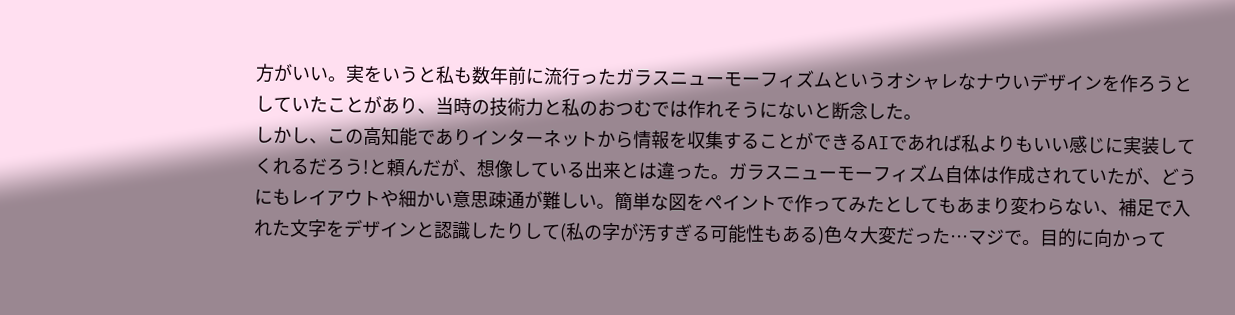方がいい。実をいうと私も数年前に流行ったガラスニューモーフィズムというオシャレなナウいデザインを作ろうとしていたことがあり、当時の技術力と私のおつむでは作れそうにないと断念した。
しかし、この高知能でありインターネットから情報を収集することができるAIであれば私よりもいい感じに実装してくれるだろう!と頼んだが、想像している出来とは違った。ガラスニューモーフィズム自体は作成されていたが、どうにもレイアウトや細かい意思疎通が難しい。簡単な図をペイントで作ってみたとしてもあまり変わらない、補足で入れた文字をデザインと認識したりして(私の字が汚すぎる可能性もある)色々大変だった…マジで。目的に向かって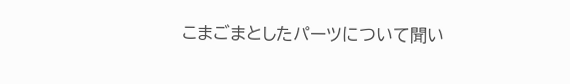こまごまとしたパーツについて聞い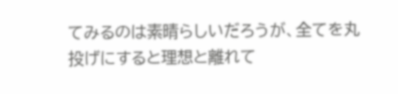てみるのは素晴らしいだろうが、全てを丸投げにすると理想と離れて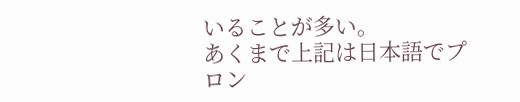いることが多い。
あくまで上記は日本語でプロン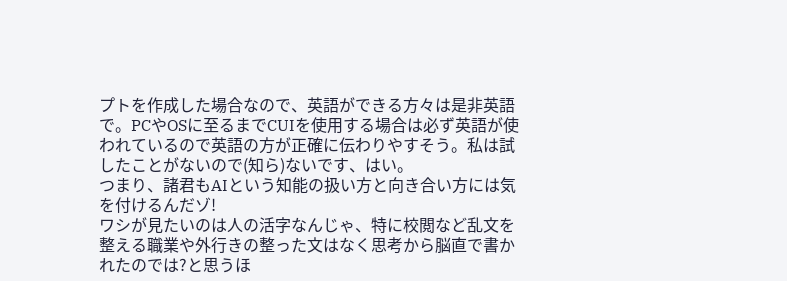プトを作成した場合なので、英語ができる方々は是非英語で。PCやOSに至るまでCUIを使用する場合は必ず英語が使われているので英語の方が正確に伝わりやすそう。私は試したことがないので(知ら)ないです、はい。
つまり、諸君もAIという知能の扱い方と向き合い方には気を付けるんだゾ!
ワシが見たいのは人の活字なんじゃ、特に校閲など乱文を整える職業や外行きの整った文はなく思考から脳直で書かれたのでは?と思うほ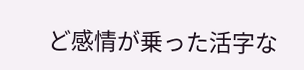ど感情が乗った活字な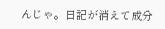んじゃ。日記が消えて成分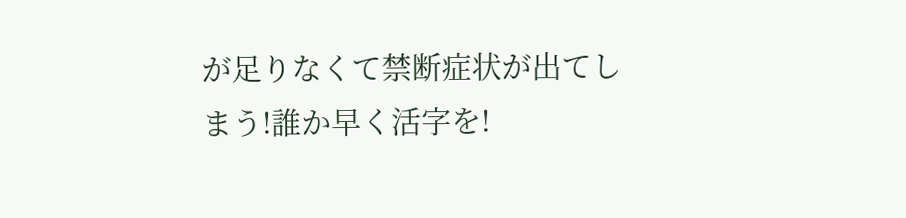が足りなくて禁断症状が出てしまう!誰か早く活字を!